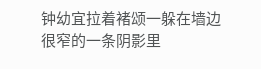钟幼宜拉着褚颂一躲在墙边很窄的一条阴影里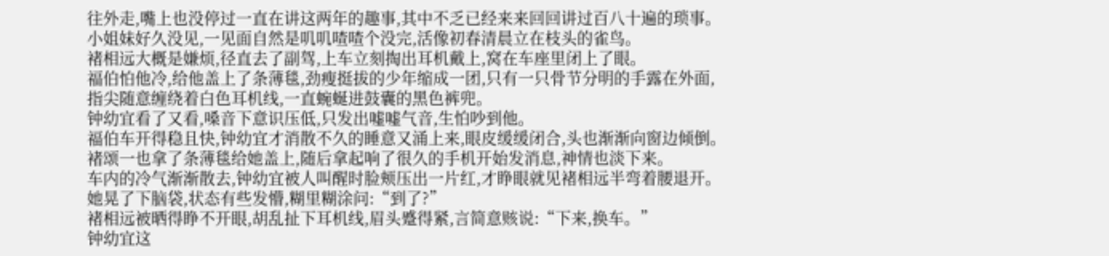往外走,嘴上也没停过一直在讲这两年的趣事,其中不乏已经来来回回讲过百八十遍的琐事。
小姐妹好久没见,一见面自然是叽叽喳喳个没完,活像初春清晨立在枝头的雀鸟。
褚相远大概是嫌烦,径直去了副驾,上车立刻掏出耳机戴上,窝在车座里闭上了眼。
福伯怕他冷,给他盖上了条薄毯,劲瘦挺拔的少年缩成一团,只有一只骨节分明的手露在外面,指尖随意缠绕着白色耳机线,一直蜿蜒进鼓囊的黑色裤兜。
钟幼宜看了又看,嗓音下意识压低,只发出嘘嘘气音,生怕吵到他。
福伯车开得稳且快,钟幼宜才消散不久的睡意又涌上来,眼皮缓缓闭合,头也渐渐向窗边倾倒。
褚颂一也拿了条薄毯给她盖上,随后拿起响了很久的手机开始发消息,神情也淡下来。
车内的冷气渐渐散去,钟幼宜被人叫醒时脸颊压出一片红,才睁眼就见褚相远半弯着腰退开。
她晃了下脑袋,状态有些发懵,糊里糊涂问:“到了?”
褚相远被晒得睁不开眼,胡乱扯下耳机线,眉头蹙得紧,言简意赅说:“下来,换车。”
钟幼宜这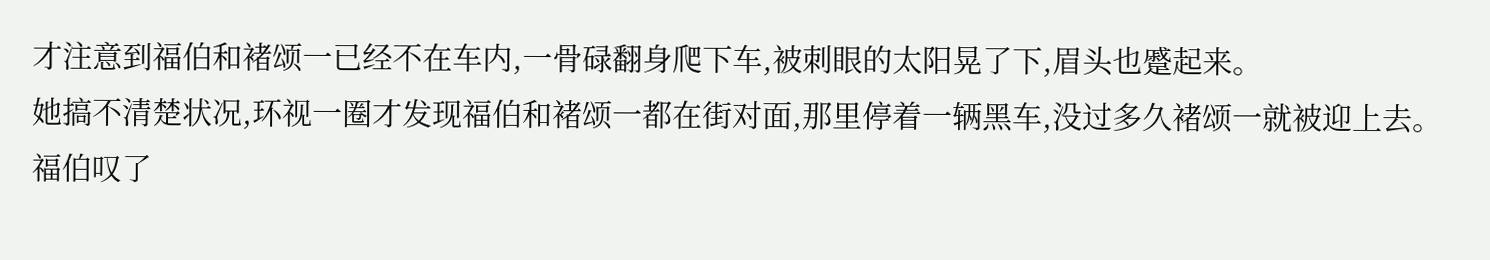才注意到福伯和褚颂一已经不在车内,一骨碌翻身爬下车,被刺眼的太阳晃了下,眉头也蹙起来。
她搞不清楚状况,环视一圈才发现福伯和褚颂一都在街对面,那里停着一辆黑车,没过多久褚颂一就被迎上去。
福伯叹了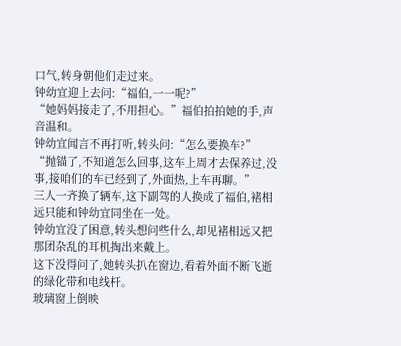口气,转身朝他们走过来。
钟幼宜迎上去问:“福伯,一一呢?”
“她妈妈接走了,不用担心。”福伯拍拍她的手,声音温和。
钟幼宜闻言不再打听,转头问:“怎么要换车?”
“抛锚了,不知道怎么回事,这车上周才去保养过,没事,接咱们的车已经到了,外面热,上车再聊。”
三人一齐换了辆车,这下副驾的人换成了福伯,褚相远只能和钟幼宜同坐在一处。
钟幼宜没了困意,转头想问些什么,却见褚相远又把那团杂乱的耳机掏出来戴上。
这下没得问了,她转头扒在窗边,看着外面不断飞逝的绿化带和电线杆。
玻璃窗上倒映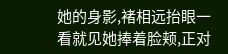她的身影,褚相远抬眼一看就见她捧着脸颊,正对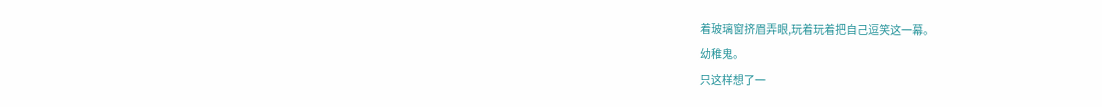着玻璃窗挤眉弄眼,玩着玩着把自己逗笑这一幕。
幼稚鬼。
只这样想了一